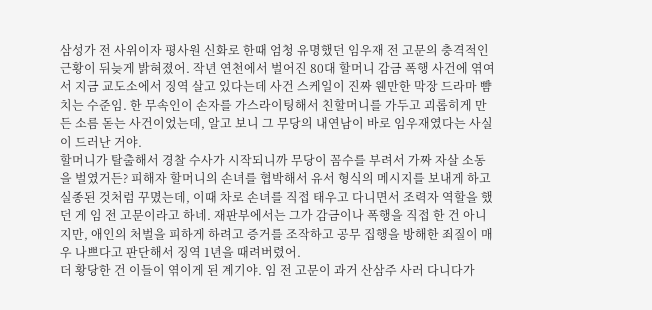삼성가 전 사위이자 평사원 신화로 한때 엄청 유명했던 임우재 전 고문의 충격적인 근황이 뒤늦게 밝혀졌어. 작년 연천에서 벌어진 80대 할머니 감금 폭행 사건에 엮여서 지금 교도소에서 징역 살고 있다는데 사건 스케일이 진짜 웬만한 막장 드라마 뺨치는 수준임. 한 무속인이 손자를 가스라이팅해서 친할머니를 가두고 괴롭히게 만든 소름 돋는 사건이었는데, 알고 보니 그 무당의 내연남이 바로 임우재였다는 사실이 드러난 거야.
할머니가 탈출해서 경찰 수사가 시작되니까 무당이 꼼수를 부려서 가짜 자살 소동을 벌였거든? 피해자 할머니의 손녀를 협박해서 유서 형식의 메시지를 보내게 하고 실종된 것처럼 꾸몄는데, 이때 차로 손녀를 직접 태우고 다니면서 조력자 역할을 했던 게 임 전 고문이라고 하네. 재판부에서는 그가 감금이나 폭행을 직접 한 건 아니지만, 애인의 처벌을 피하게 하려고 증거를 조작하고 공무 집행을 방해한 죄질이 매우 나쁘다고 판단해서 징역 1년을 때려버렸어.
더 황당한 건 이들이 엮이게 된 계기야. 임 전 고문이 과거 산삼주 사러 다니다가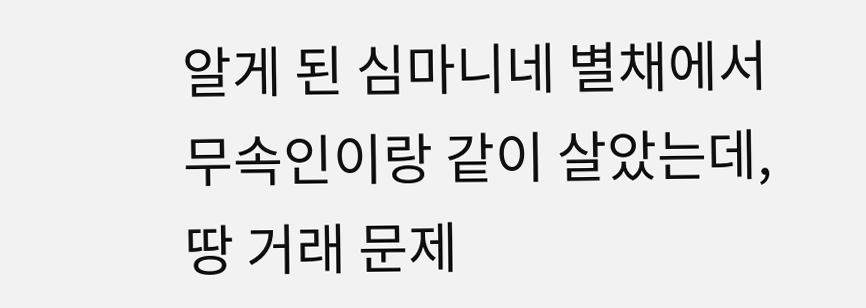알게 된 심마니네 별채에서 무속인이랑 같이 살았는데, 땅 거래 문제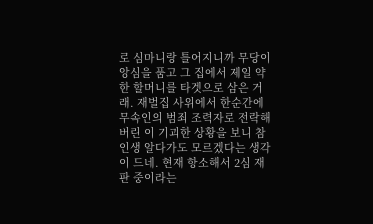로 심마니랑 틀어지니까 무당이 앙심을 품고 그 집에서 제일 약한 할머니를 타겟으로 삼은 거래. 재벌집 사위에서 한순간에 무속인의 범죄 조력자로 전락해버린 이 기괴한 상황을 보니 참 인생 알다가도 모르겠다는 생각이 드네. 현재 항소해서 2심 재판 중이라는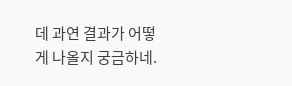데 과연 결과가 어떻게 나올지 궁금하네.